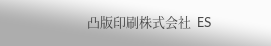凸版印刷株式会社  ES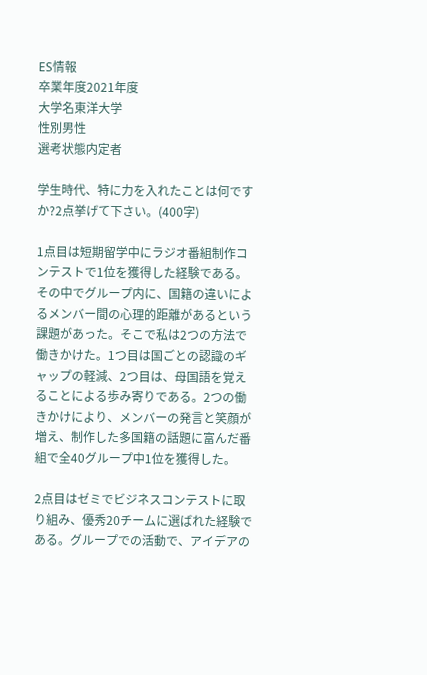ES情報
卒業年度2021年度
大学名東洋大学
性別男性
選考状態内定者

学生時代、特に力を入れたことは何ですか?2点挙げて下さい。(400字)

1点目は短期留学中にラジオ番組制作コンテストで1位を獲得した経験である。その中でグループ内に、国籍の違いによるメンバー間の心理的距離があるという課題があった。そこで私は2つの方法で働きかけた。1つ目は国ごとの認識のギャップの軽減、2つ目は、母国語を覚えることによる歩み寄りである。2つの働きかけにより、メンバーの発言と笑顔が増え、制作した多国籍の話題に富んだ番組で全40グループ中1位を獲得した。

2点目はゼミでビジネスコンテストに取り組み、優秀20チームに選ばれた経験である。グループでの活動で、アイデアの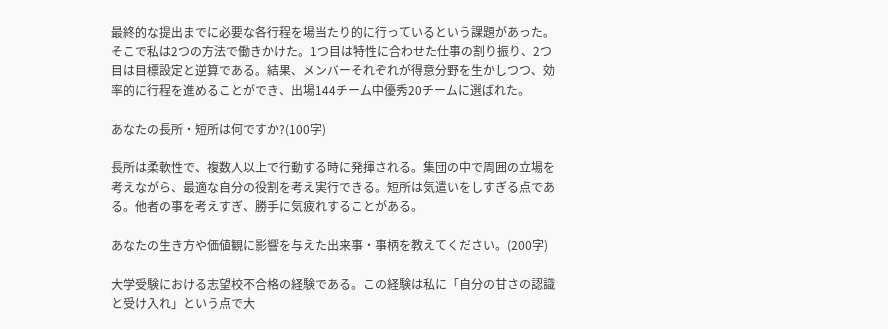最終的な提出までに必要な各行程を場当たり的に行っているという課題があった。そこで私は2つの方法で働きかけた。1つ目は特性に合わせた仕事の割り振り、2つ目は目標設定と逆算である。結果、メンバーそれぞれが得意分野を生かしつつ、効率的に行程を進めることができ、出場144チーム中優秀20チームに選ばれた。

あなたの長所・短所は何ですか?(100字)

長所は柔軟性で、複数人以上で行動する時に発揮される。集団の中で周囲の立場を考えながら、最適な自分の役割を考え実行できる。短所は気遣いをしすぎる点である。他者の事を考えすぎ、勝手に気疲れすることがある。

あなたの生き方や価値観に影響を与えた出来事・事柄を教えてください。(200字)

大学受験における志望校不合格の経験である。この経験は私に「自分の甘さの認識と受け入れ」という点で大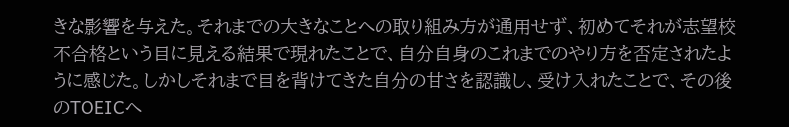きな影響を与えた。それまでの大きなことへの取り組み方が通用せず、初めてそれが志望校不合格という目に見える結果で現れたことで、自分自身のこれまでのやり方を否定されたように感じた。しかしそれまで目を背けてきた自分の甘さを認識し、受け入れたことで、その後のTOEICへ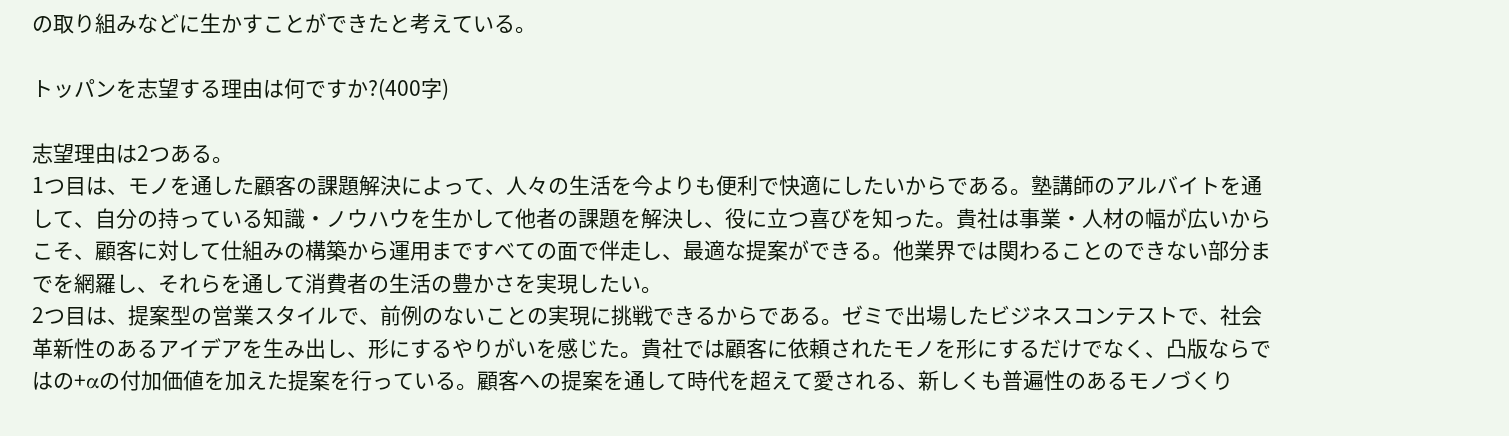の取り組みなどに生かすことができたと考えている。

トッパンを志望する理由は何ですか?(400字)

志望理由は2つある。
1つ目は、モノを通した顧客の課題解決によって、人々の生活を今よりも便利で快適にしたいからである。塾講師のアルバイトを通して、自分の持っている知識・ノウハウを生かして他者の課題を解決し、役に立つ喜びを知った。貴社は事業・人材の幅が広いからこそ、顧客に対して仕組みの構築から運用まですべての面で伴走し、最適な提案ができる。他業界では関わることのできない部分までを網羅し、それらを通して消費者の生活の豊かさを実現したい。
2つ目は、提案型の営業スタイルで、前例のないことの実現に挑戦できるからである。ゼミで出場したビジネスコンテストで、社会革新性のあるアイデアを生み出し、形にするやりがいを感じた。貴社では顧客に依頼されたモノを形にするだけでなく、凸版ならではの+αの付加価値を加えた提案を行っている。顧客への提案を通して時代を超えて愛される、新しくも普遍性のあるモノづくり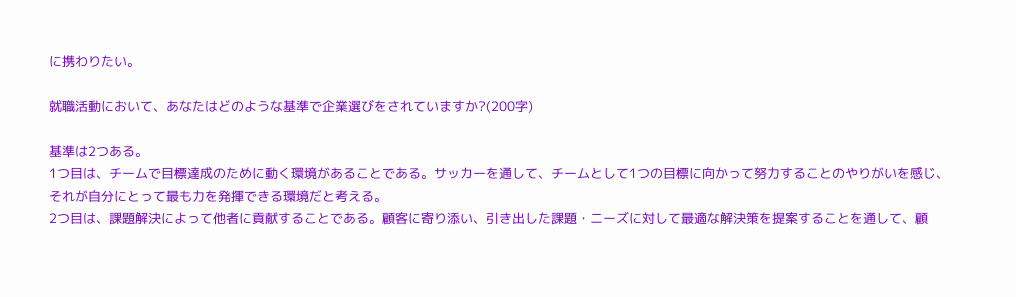に携わりたい。

就職活動において、あなたはどのような基準で企業選びをされていますか?(200字)

基準は2つある。
1つ目は、チームで目標達成のために動く環境があることである。サッカーを通して、チームとして1つの目標に向かって努力することのやりがいを感じ、それが自分にとって最も力を発揮できる環境だと考える。
2つ目は、課題解決によって他者に貢献することである。顧客に寄り添い、引き出した課題・ニーズに対して最適な解決策を提案することを通して、顧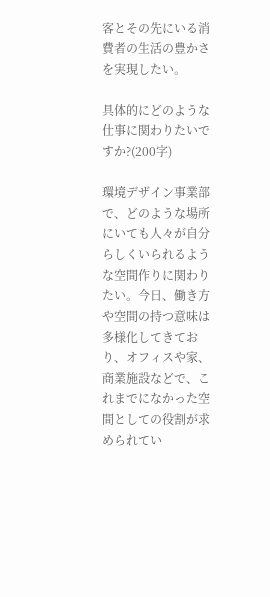客とその先にいる消費者の生活の豊かさを実現したい。

具体的にどのような仕事に関わりたいですか?(200字)

環境デザイン事業部で、どのような場所にいても人々が自分らしくいられるような空間作りに関わりたい。今日、働き方や空間の持つ意味は多様化してきており、オフィスや家、商業施設などで、これまでになかった空間としての役割が求められてい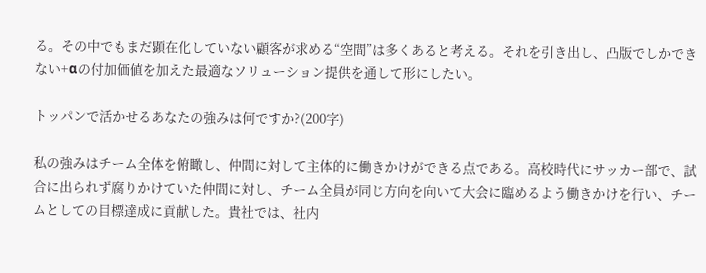る。その中でもまだ顕在化していない顧客が求める“空間”は多くあると考える。それを引き出し、凸版でしかできない+αの付加価値を加えた最適なソリューション提供を通して形にしたい。

トッパンで活かせるあなたの強みは何ですか?(200字)

私の強みはチーム全体を俯瞰し、仲間に対して主体的に働きかけができる点である。高校時代にサッカー部で、試合に出られず腐りかけていた仲間に対し、チーム全員が同じ方向を向いて大会に臨めるよう働きかけを行い、チームとしての目標達成に貢献した。貴社では、社内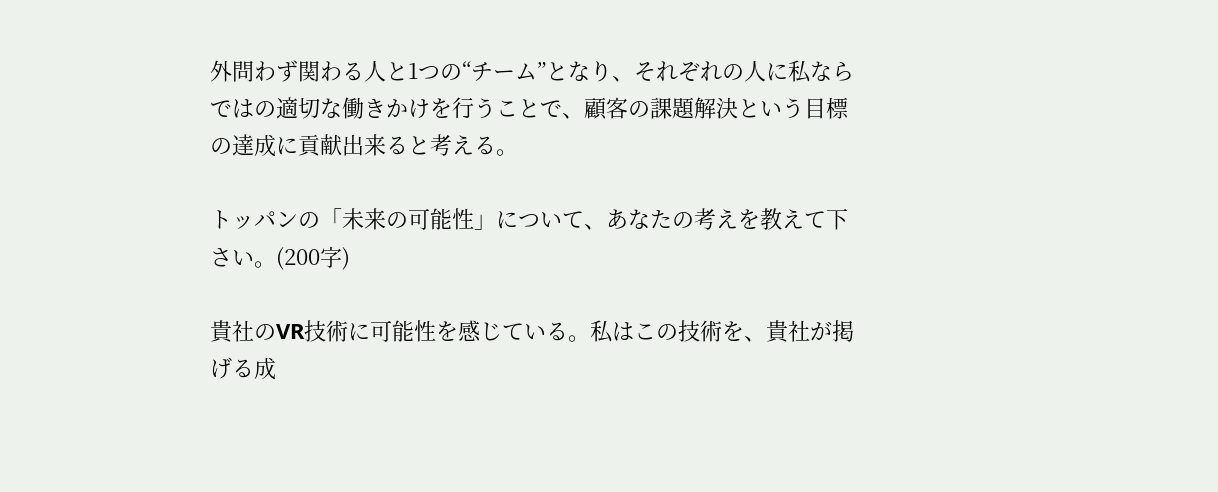外問わず関わる人と1つの“チーム”となり、それぞれの人に私ならではの適切な働きかけを行うことで、顧客の課題解決という目標の達成に貢献出来ると考える。

トッパンの「未来の可能性」について、あなたの考えを教えて下さい。(200字)

貴社のVR技術に可能性を感じている。私はこの技術を、貴社が掲げる成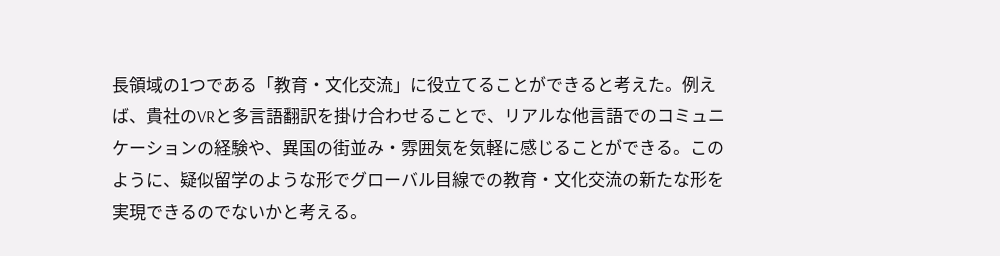長領域の1つである「教育・文化交流」に役立てることができると考えた。例えば、貴社のVRと多言語翻訳を掛け合わせることで、リアルな他言語でのコミュニケーションの経験や、異国の街並み・雰囲気を気軽に感じることができる。このように、疑似留学のような形でグローバル目線での教育・文化交流の新たな形を実現できるのでないかと考える。